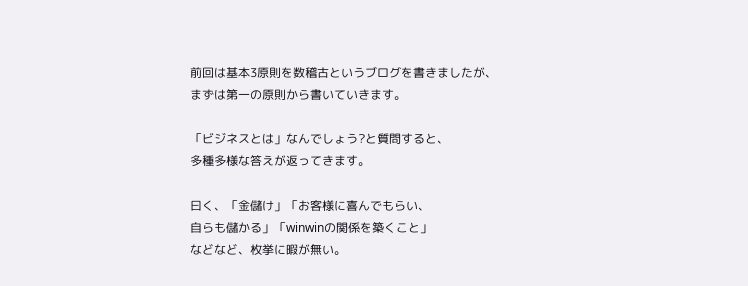前回は基本3原則を数稽古というブログを書きましたが、
まずは第一の原則から書いていきます。

「ビジネスとは」なんでしょう?と質問すると、
多種多様な答えが返ってきます。

曰く、「金儲け」「お客様に喜んでもらい、
自らも儲かる」「winwinの関係を築くこと」
などなど、枚挙に暇が無い。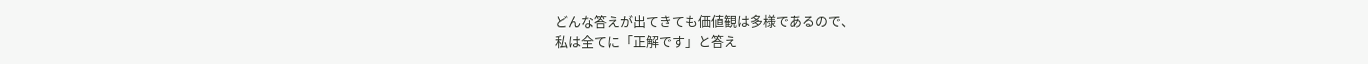どんな答えが出てきても価値観は多様であるので、
私は全てに「正解です」と答え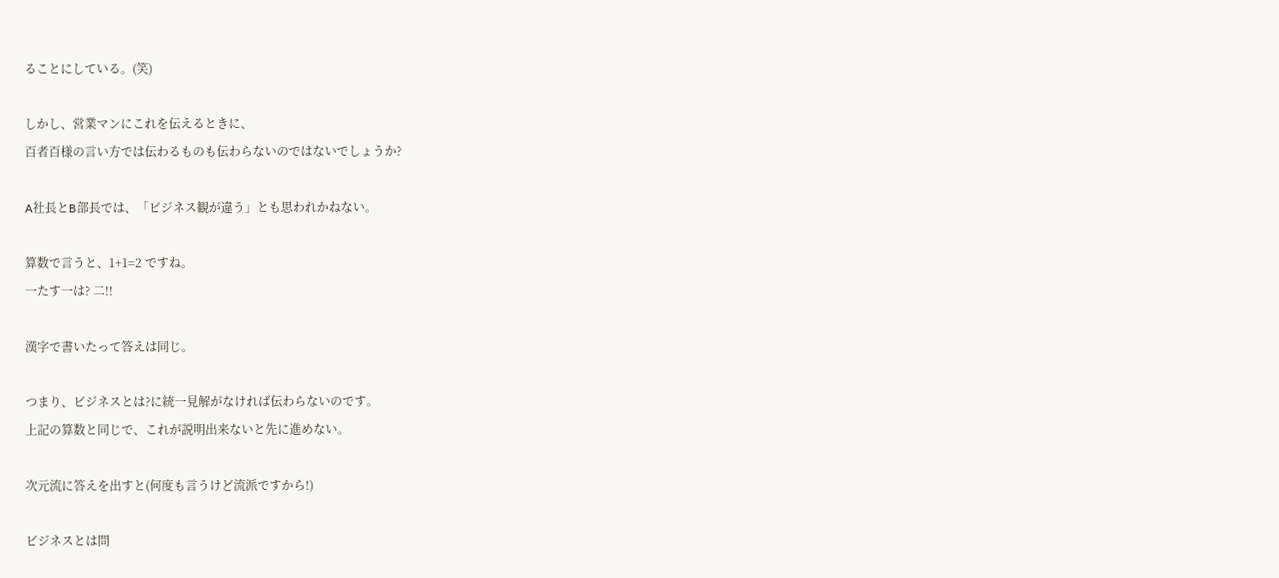ることにしている。(笑)

しかし、営業マンにこれを伝えるときに、
百者百様の言い方では伝わるものも伝わらないのではないでしょうか?

A社長とB部長では、「ビジネス観が違う」とも思われかねない。

算数で言うと、1+1=2 ですね。
一たす一は? 二!!

漢字で書いたって答えは同じ。

つまり、ビジネスとは?に統一見解がなければ伝わらないのです。
上記の算数と同じで、これが説明出来ないと先に進めない。

次元流に答えを出すと(何度も言うけど流派ですから!)

ビジネスとは問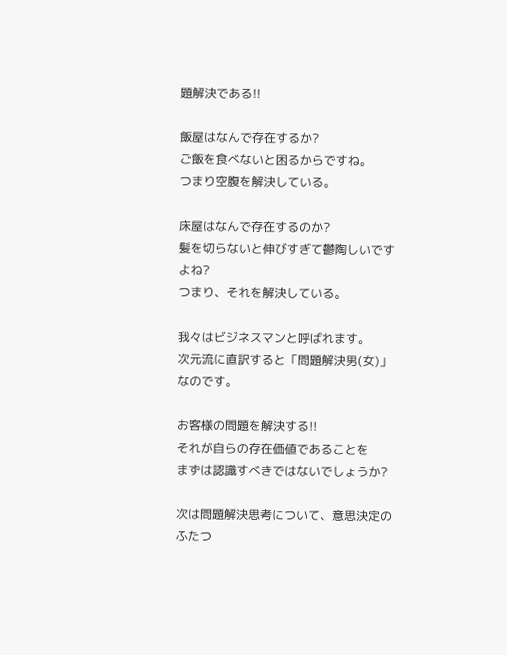題解決である!!

飯屋はなんで存在するか?
ご飯を食べないと困るからですね。
つまり空腹を解決している。

床屋はなんで存在するのか?
髪を切らないと伸びすぎて鬱陶しいですよね?
つまり、それを解決している。

我々はビジネスマンと呼ばれます。
次元流に直訳すると「問題解決男(女)」なのです。

お客様の問題を解決する!!
それが自らの存在価値であることを
まずは認識すべきではないでしょうか?

次は問題解決思考について、意思決定のふたつ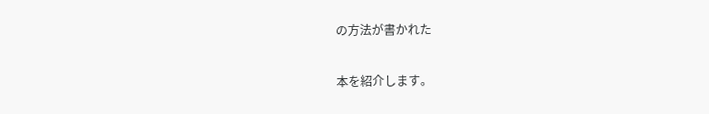の方法が書かれた

本を紹介します。